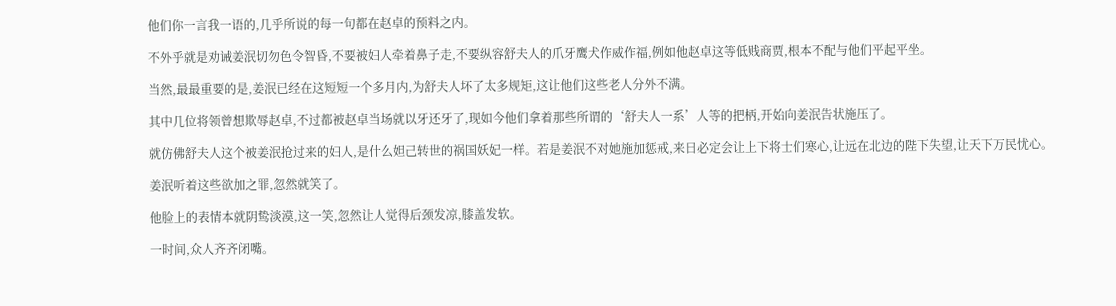他们你一言我一语的,几乎所说的每一句都在赵卓的预料之内。

不外乎就是劝诫姜泯切勿色令智昏,不要被妇人牵着鼻子走,不要纵容舒夫人的爪牙鹰犬作威作福,例如他赵卓这等低贱商贾,根本不配与他们平起平坐。

当然,最最重要的是,姜泯已经在这短短一个多月内,为舒夫人坏了太多规矩,这让他们这些老人分外不满。

其中几位将领曾想欺辱赵卓,不过都被赵卓当场就以牙还牙了,现如今他们拿着那些所谓的‘舒夫人一系’人等的把柄,开始向姜泯告状施压了。

就仿佛舒夫人这个被姜泯抢过来的妇人,是什么妲己转世的祸国妖妃一样。若是姜泯不对她施加惩戒,来日必定会让上下将士们寒心,让远在北边的陛下失望,让天下万民忧心。

姜泯听着这些欲加之罪,忽然就笑了。

他脸上的表情本就阴鸷淡漠,这一笑,忽然让人觉得后颈发凉,膝盖发软。

一时间,众人齐齐闭嘴。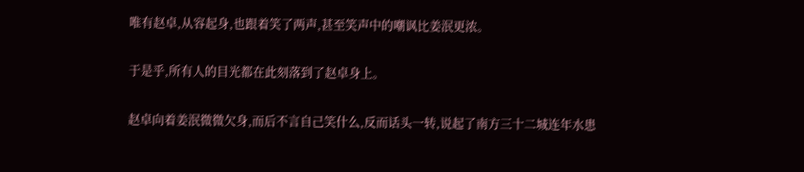唯有赵卓,从容起身,也跟着笑了两声,甚至笑声中的嘲讽比姜泯更浓。

于是乎,所有人的目光都在此刻落到了赵卓身上。

赵卓向着姜泯微微欠身,而后不言自己笑什么,反而话头一转,说起了南方三十二城连年水患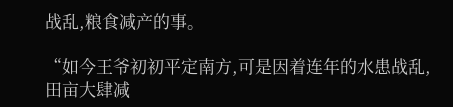战乱,粮食减产的事。

“如今王爷初初平定南方,可是因着连年的水患战乱,田亩大肆减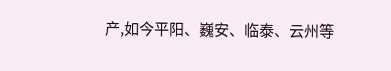产,如今平阳、巍安、临泰、云州等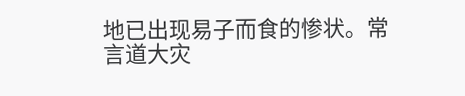地已出现易子而食的惨状。常言道大灾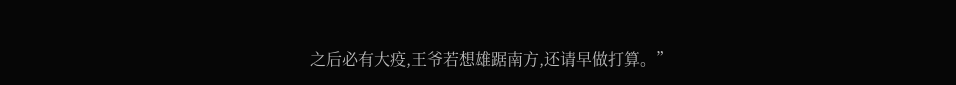之后必有大疫,王爷若想雄踞南方,还请早做打算。”